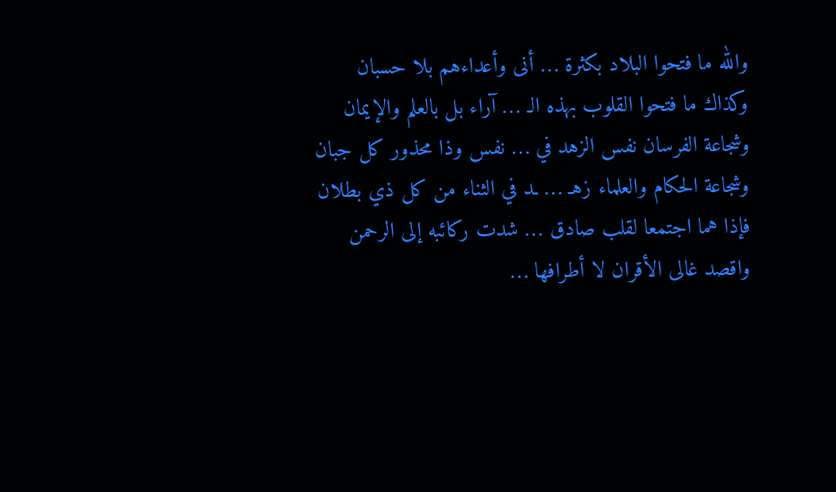والله ما فتحوا البلاد بكثرة … أنى وأعداءهم بلا حسبان
وكذاك ما فتحوا القلوب بهذه الـ … آراء بل بالعلم والإيمان
وشجاعة الفرسان نفس الزهد في … نفس وذا محذور كل جبان
وشجاعة الحكام والعلماء زهـ … ـد في الثناء من كل ذي بطلان
فإذا هما اجتمعا لقلب صادق … شدت ركائبه إلى الرحمن
واقصد غالى الأقران لا أطرافها …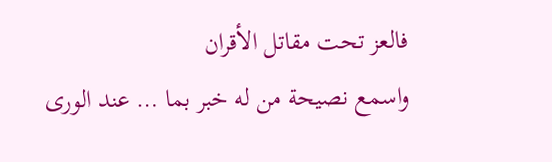فالعز تحت مقاتل الأقران
واسمع نصيحة من له خبر بما … عند الورى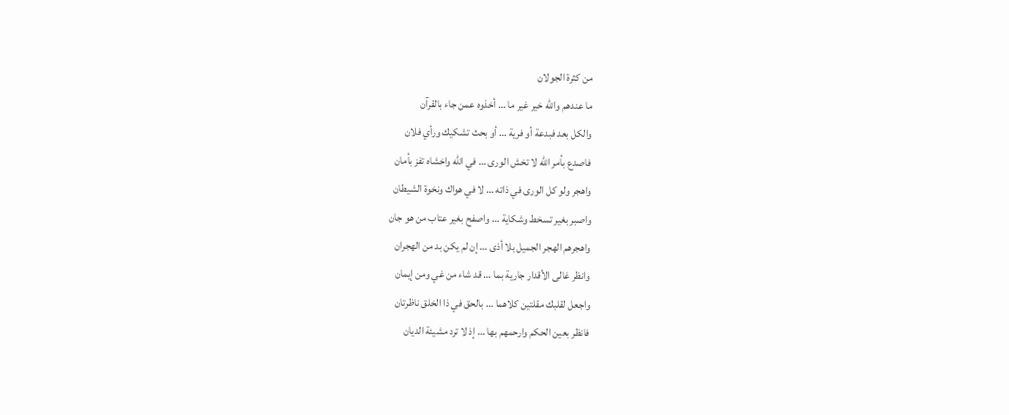من كثرة الجولان
ما عندهم والله خير غير ما … أخذوه عمن جاء بالقرآن
والكل بعد فبدعة أو فرية … أو بحث تشكيك ورأي فلان
فاصدع بأمر الله لا تخش الورى … في الله واخشاه تفز بأمان
واهجر ولو كل الورى في ذاته … لا في هواك ونخوة الشيطان
واصبر بغير تسخط وشكاية … واصفح بغير عتاب من هو جان
واهجرهم الهجر الجميل بلا أذى … إن لم يكن بد من الهجران
وانظر غالى الأقدار جارية بما … قد شاء من غي ومن إيمان
واجعل لقلبك مقلتين كلاهما … بالحق في ذا الخلق ناظرتان
فانظر بعين الحكم وارحمهم بها … إذ لا ترد مشيئة الديان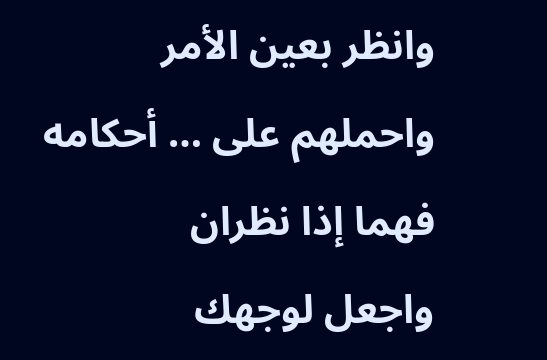وانظر بعين الأمر واحملهم على … أحكامه فهما إذا نظران
واجعل لوجهك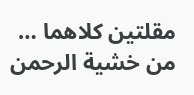مقلتين كلاهما … من خشية الرحمن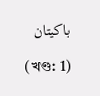باكيتان

(খণ্ড: 1)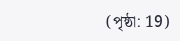(পৃষ্ঠা: 19)